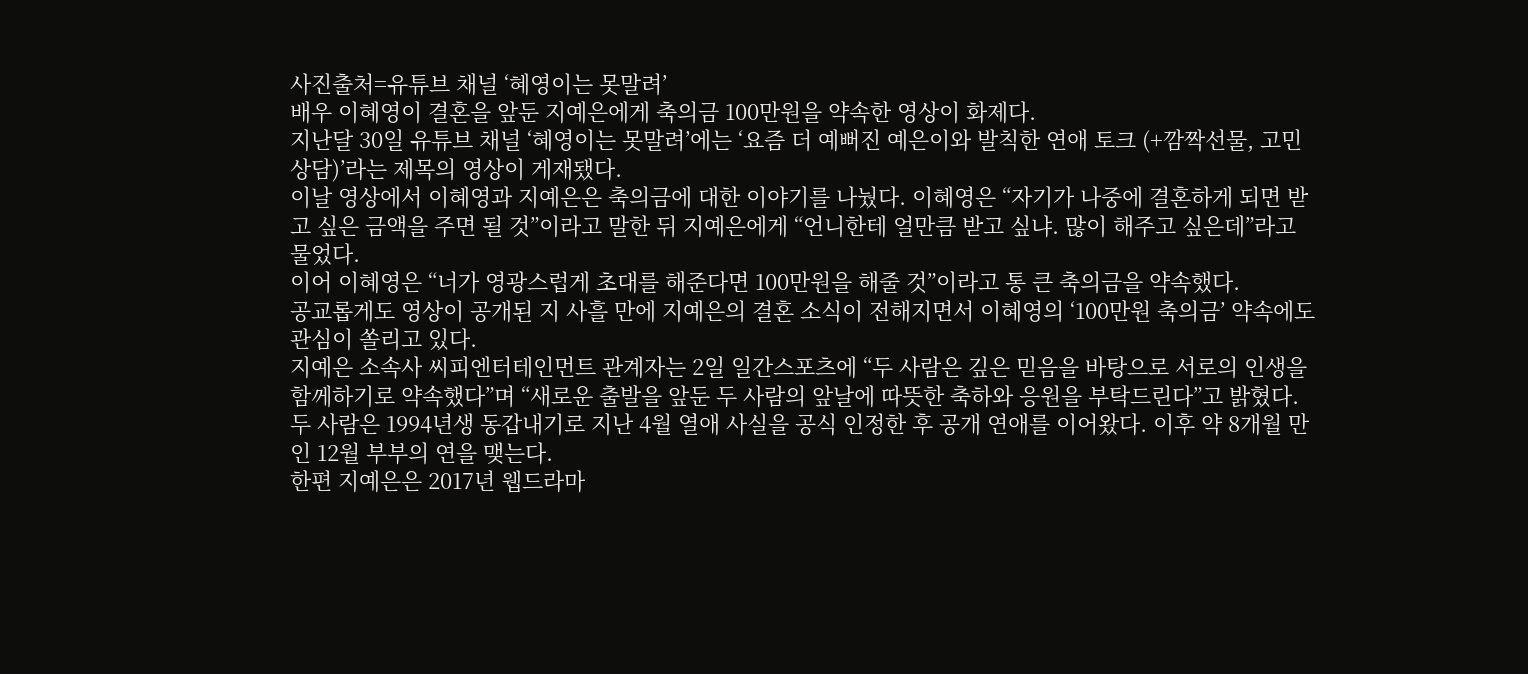사진출처=유튜브 채널 ‘혜영이는 못말려’
배우 이혜영이 결혼을 앞둔 지예은에게 축의금 100만원을 약속한 영상이 화제다.
지난달 30일 유튜브 채널 ‘혜영이는 못말려’에는 ‘요즘 더 예뻐진 예은이와 발칙한 연애 토크 (+깜짝선물, 고민상담)’라는 제목의 영상이 게재됐다.
이날 영상에서 이혜영과 지예은은 축의금에 대한 이야기를 나눴다. 이혜영은 “자기가 나중에 결혼하게 되면 받고 싶은 금액을 주면 될 것”이라고 말한 뒤 지예은에게 “언니한테 얼만큼 받고 싶냐. 많이 해주고 싶은데”라고 물었다.
이어 이혜영은 “너가 영광스럽게 초대를 해준다면 100만원을 해줄 것”이라고 통 큰 축의금을 약속했다.
공교롭게도 영상이 공개된 지 사흘 만에 지예은의 결혼 소식이 전해지면서 이혜영의 ‘100만원 축의금’ 약속에도 관심이 쏠리고 있다.
지예은 소속사 씨피엔터테인먼트 관계자는 2일 일간스포츠에 “두 사람은 깊은 믿음을 바탕으로 서로의 인생을 함께하기로 약속했다”며 “새로운 출발을 앞둔 두 사람의 앞날에 따뜻한 축하와 응원을 부탁드린다”고 밝혔다.
두 사람은 1994년생 동갑내기로 지난 4월 열애 사실을 공식 인정한 후 공개 연애를 이어왔다. 이후 약 8개월 만인 12월 부부의 연을 맺는다.
한편 지예은은 2017년 웹드라마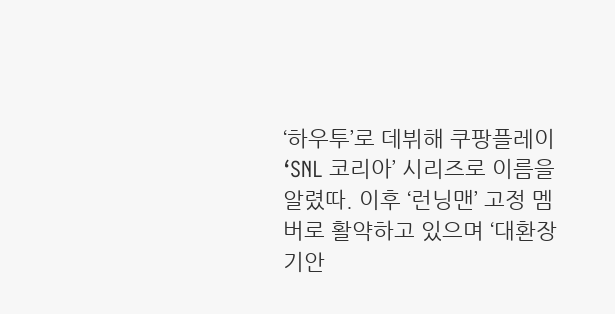‘하우투’로 데뷔해 쿠팡플레이 ‘SNL 코리아’ 시리즈로 이름을 알렸따. 이후 ‘런닝맨’ 고정 멤버로 활약하고 있으며 ‘대환장 기안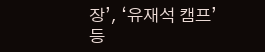장’, ‘유재석 캠프’ 등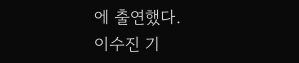에 출연했다.
이수진 기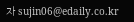자 sujin06@edaily.co.kr